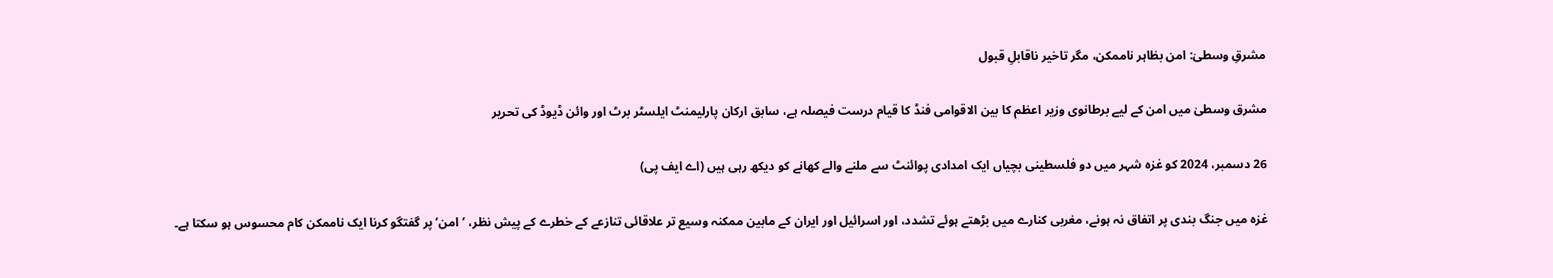مشرقِ وسطیٰ: امن بظاہر ناممکن، مگر تاخیر ناقابلِ قبول

مشرق وسطیٰ میں امن کے لیے برطانوی وزیر اعظم کا بین الاقوامی فنڈ کا قیام درست فیصلہ ہے، سابق ارکان پارلیمنٹ ایلسٹر برٹ اور وائن ڈیوڈ کی تحریر

26 دسمبر، 2024 کو غزہ شہر میں دو فلسطینی بچیاں ایک امدادی پوائنٹ سے ملنے والے کھانے کو دیکھ رہی ہیں (اے ایف پی)

غزہ میں جنگ بندی پر اتفاق نہ ہونے، مغربی کنارے میں بڑھتے ہوئے تشدد، اور اسرائیل اور ایران کے مابین ممکنہ وسیع تر علاقائی تنازعے کے خطرے کے پیش نظر، ’امن‘ پر گفتگو کرنا ایک ناممکن کام محسوس ہو سکتا ہے۔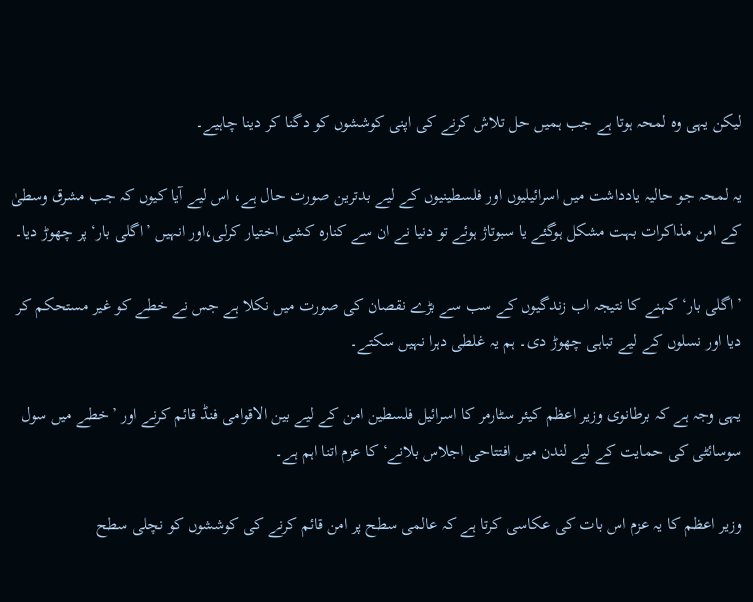لیکن یہی وہ لمحہ ہوتا ہے جب ہمیں حل تلاش کرنے کی اپنی کوششوں کو دگنا کر دینا چاہیے۔

یہ لمحہ جو حالیہ یادداشت میں اسرائیلیوں اور فلسطینیوں کے لیے بدترین صورت حال ہے، اس لیے آیا کیوں کہ جب مشرق وسطیٰ کے امن مذاکرات بہت مشکل ہوگئے یا سبوتاژ ہوئے تو دنیا نے ان سے کنارہ کشی اختیار کرلی،اور انہیں ’اگلی بار‘ پر چھوڑ دیا۔

’اگلی بار‘ کہنے کا نتیجہ اب زندگیوں کے سب سے بڑے نقصان کی صورت میں نکلا ہے جس نے خطے کو غیر مستحکم کر دیا اور نسلوں کے لیے تباہی چھوڑ دی۔ ہم یہ غلطی دہرا نہیں سکتے۔

یہی وجہ ہے کہ برطانوی وزیر اعظم کیئر سٹارمر کا اسرائیل فلسطین امن کے لیے بین الاقوامی فنڈ قائم کرنے اور ’خطے میں سول سوسائٹی کی حمایت کے لیے لندن میں افتتاحی اجلاس بلانے‘ کا عزم اتنا اہم ہے۔

وزیر اعظم کا یہ عزم اس بات کی عکاسی کرتا ہے کہ عالمی سطح پر امن قائم کرنے کی کوششوں کو نچلی سطح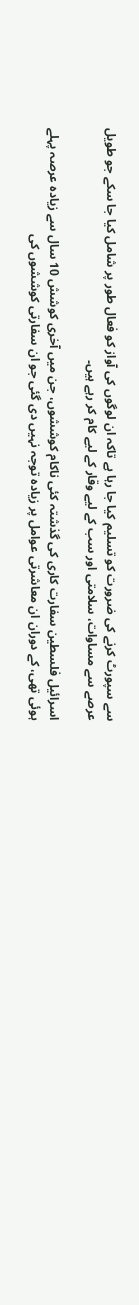سے سپورٹ کرنے کی ضرورت کو تسلیم کیا جا رہا ہے تاکہ ان لوگوں کی آواز کو فعال طور پر شامل کیا جا سکے جو طویل عرصے سے مساوات، سلامتی اور سب کے لیے وقار کے لیے کام کر رہے ہیں۔

اسرائیل فلسطین سفارت کاری کی گذشتہ کئی ناکام کوششوں، جن میں آخری کوشش 10 سال سے زیادہ عرصہ پہلے ہوئی تھی، کے دوران ان معاشرتی عوامل پر زیادہ توجہ نہیں دی گئی جو ان سفارتی کوششوں کی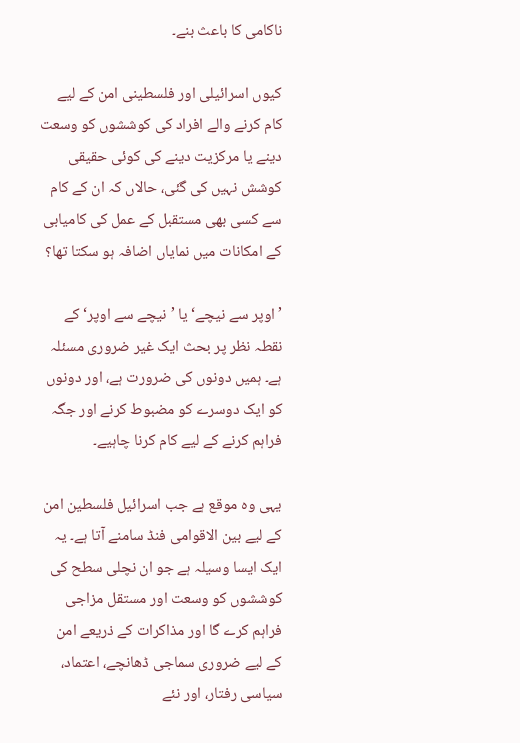ناکامی کا باعث بنے۔

کیوں اسرائیلی اور فلسطینی امن کے لیے کام کرنے والے افراد کی کوششوں کو وسعت دینے یا مرکزیت دینے کی کوئی حقیقی کوشش نہیں کی گئی، حالاں کہ ان کے کام سے کسی بھی مستقبل کے عمل کی کامیابی کے امکانات میں نمایاں اضافہ ہو سکتا تھا؟

’اوپر سے نیچے‘ یا ’نیچے سے اوپر‘ کے نقطہ نظر پر بحث ایک غیر ضروری مسئلہ ہے۔ ہمیں دونوں کی ضرورت ہے، اور دونوں کو ایک دوسرے کو مضبوط کرنے اور جگہ فراہم کرنے کے لیے کام کرنا چاہیے۔

یہی وہ موقع ہے جب اسرائیل فلسطین امن کے لیے بین الاقوامی فنڈ سامنے آتا ہے۔ یہ ایک ایسا وسیلہ ہے جو ان نچلی سطح کی کوششوں کو وسعت اور مستقل مزاجی فراہم کرے گا اور مذاکرات کے ذریعے امن کے لیے ضروری سماجی ڈھانچے، اعتماد، سیاسی رفتار، اور نئے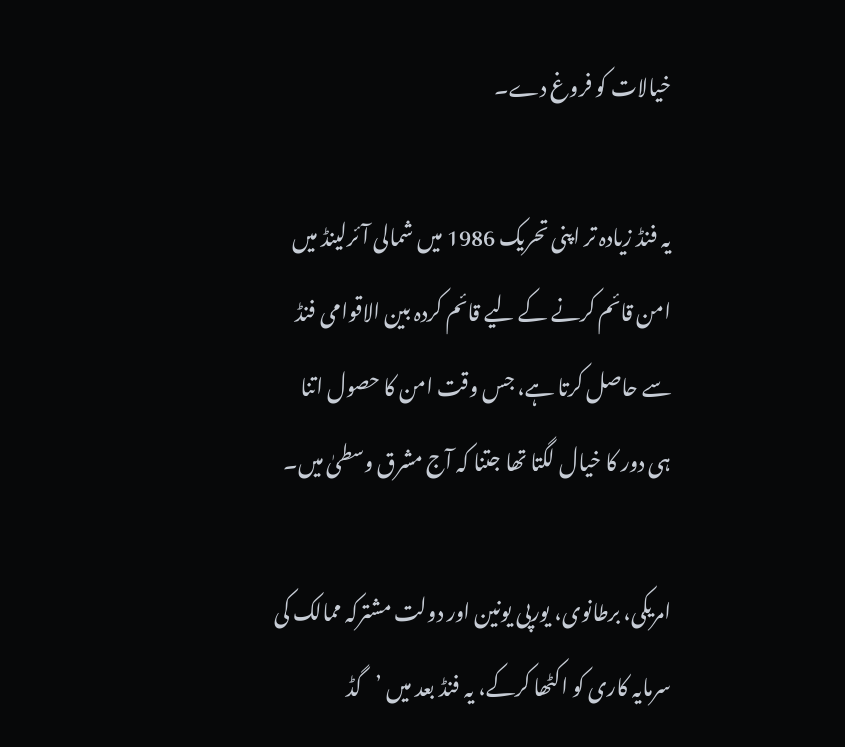خیالات کو فروغ دے۔

یہ فنڈ زیادہ تر اپنی تحریک 1986 میں شمالی آئرلینڈ میں امن قائم کرنے کے لیے قائم کردہ بین الاقوامی فنڈ سے حاصل کرتا ہے، جس وقت امن کا حصول اتنا ہی دور کا خیال لگتا تھا جتنا کہ آج مشرق وسطیٰ میں۔

امریکی، برطانوی، یورپی یونین اور دولت مشترکہ ممالک کی سرمایہ کاری کو اکٹھا کرکے، یہ فنڈ بعد میں ’گڈ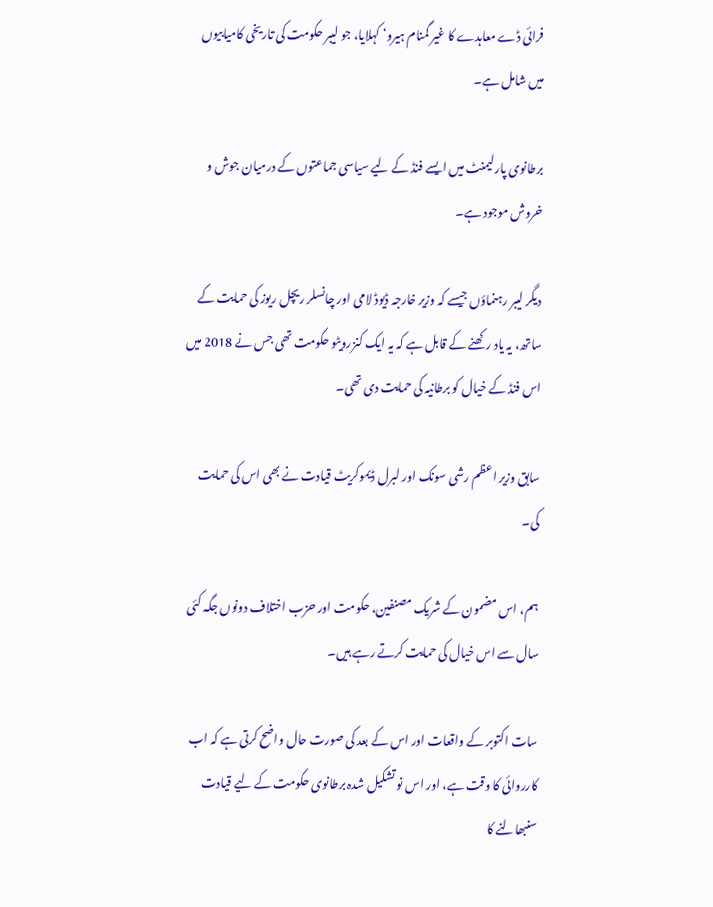فرائی ڈے معاہدے کا غیر گمنام ہیرو‘ کہلایا، جو لیبر حکومت کی تاریخی کامیابیوں میں شامل ہے۔

برطانوی پارلیمنٹ میں ایسے فنڈ کے لیے سیاسی جماعتوں کے درمیان جوش و خروش موجود ہے۔

دیگر لیبر رہنماؤں جیسے کہ وزیر خارجہ ڈیوڈ لامی اور چانسلر ریچل ریوز کی حمایت کے ساتھ، یہ یاد رکھنے کے قابل ہے کہ یہ ایک کنزرویٹو حکومت تھی جس نے 2018 میں اس فنڈ کے خیال کو برطانیہ کی حمایت دی تھی۔

سابق وزیر اعظم رشی سونک اور لبرل ڈیموکریٹ قیادت نے بھی اس کی حمایت کی۔

ہم، اس مضمون کے شریک مصنفین، حکومت اور حزب اختلاف دونوں جگہ کئی سال سے اس خیال کی حمایت کرتے رہے ہیں۔

سات اکتوبر کے واقعات اور اس کے بعد کی صورت حال واضح کرتی ہے کہ اب کارروائی کا وقت ہے، اور اس نو تشکیل شدہ برطانوی حکومت کے لیے قیادت سنبھالنے کا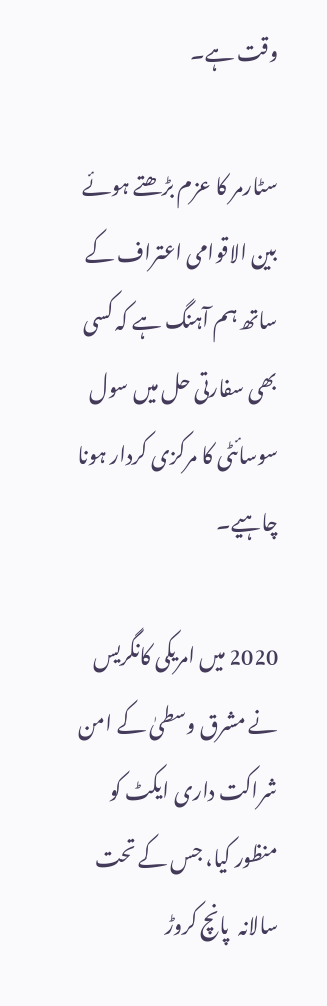وقت ہے۔

سٹارمر کا عزم بڑھتے ہوئے بین الاقوامی اعتراف کے ساتھ ہم آہنگ ہے کہ کسی بھی سفارتی حل میں سول سوسائٹی کا مرکزی کردار ہونا چاہیے۔

2020 میں امریکی کانگریس نے مشرق وسطیٰ کے امن شراکت داری ایکٹ کو منظور کیا، جس کے تحت سالانہ  پانچ کروڑ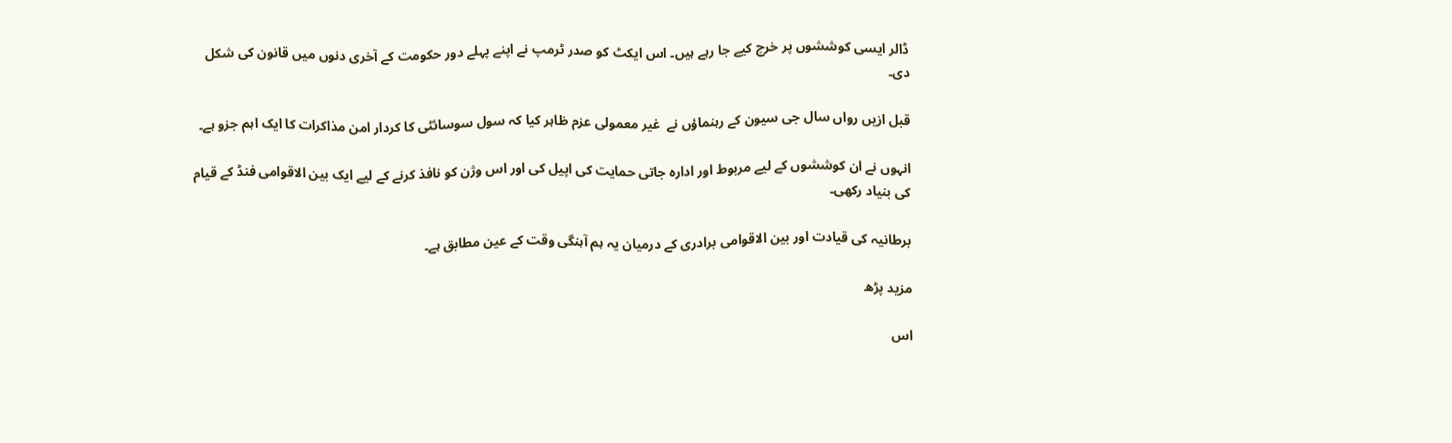ڈالر ایسی کوششوں پر خرچ کیے جا رہے ہیں۔ اس ایکٹ کو صدر ٹرمپ نے اپنے پہلے دور حکومت کے آخری دنوں میں قانون کی شکل دی۔

قبل ازیں رواں سال جی سیون کے رہنماؤں نے  غیر معمولی عزم ظاہر کیا کہ سول سوسائٹی کا کردار امن مذاکرات کا ایک اہم جزو ہے۔

انہوں نے ان کوششوں کے لیے مربوط اور ادارہ جاتی حمایت کی اپیل کی اور اس وژن کو نافذ کرنے کے لیے ایک بین الاقوامی فنڈ کے قیام کی بنیاد رکھی۔

برطانیہ کی قیادت اور بین الاقوامی برادری کے درمیان یہ ہم آہنگی وقت کے عین مطابق ہے۔

مزید پڑھ

اس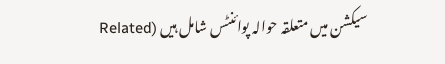سیکشن میں متعلقہ حوالہ پوائنٹس شامل ہیں (Related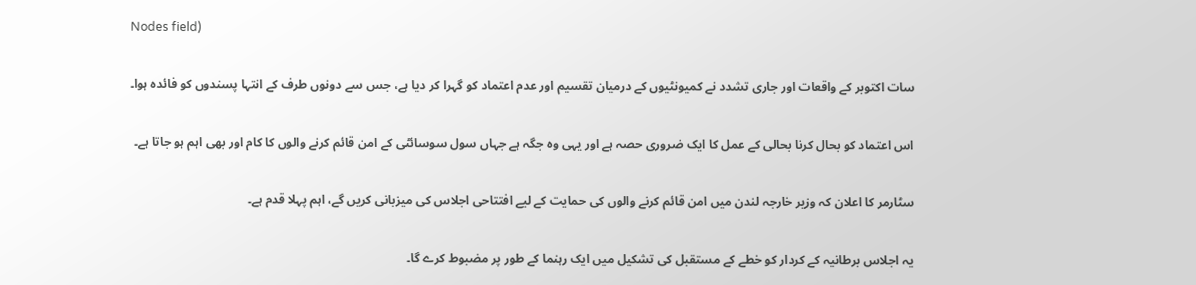Nodes field)

سات اکتوبر کے واقعات اور جاری تشدد نے کمیونٹیوں کے درمیان تقسیم اور عدم اعتماد کو گہرا کر دیا ہے، جس سے دونوں طرف کے انتہا پسندوں کو فائدہ ہوا۔

اس اعتماد کو بحال کرنا بحالی کے عمل کا ایک ضروری حصہ ہے اور یہی وہ جگہ ہے جہاں سول سوسائٹی کے امن قائم کرنے والوں کا کام اور بھی اہم ہو جاتا ہے۔

سٹارمر کا اعلان کہ وزیر خارجہ لندن میں امن قائم کرنے والوں کی حمایت کے لیے افتتاحی اجلاس کی میزبانی کریں گے، اہم پہلا قدم ہے۔

یہ اجلاس برطانیہ کے کردار کو خطے کے مستقبل کی تشکیل میں ایک رہنما کے طور پر مضبوط کرے گا۔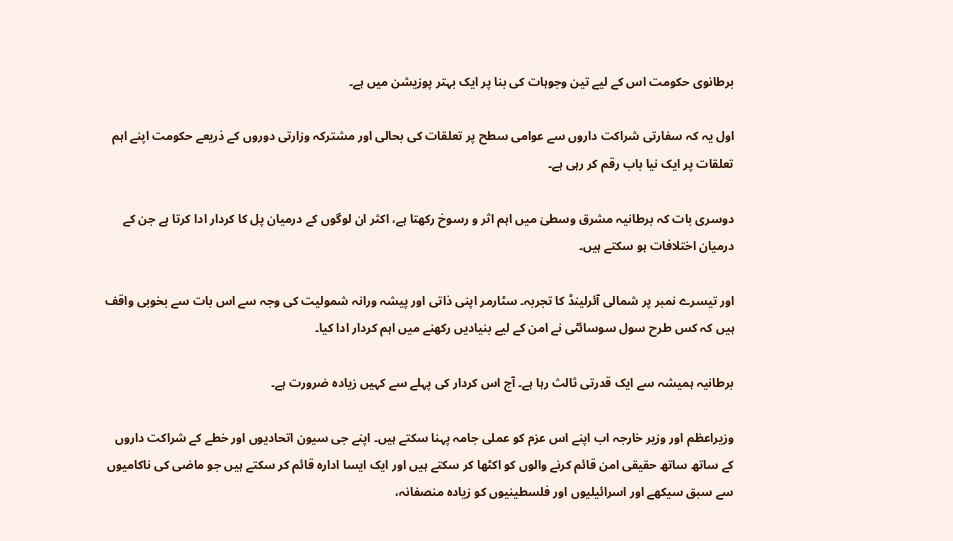برطانوی حکومت اس کے لیے تین وجوہات کی بنا پر ایک بہتر پوزیشن میں ہے۔

اول یہ کہ سفارتی شراکت داروں سے عوامی سطح پر تعلقات کی بحالی اور مشترکہ وزارتی دوروں کے ذریعے حکومت اپنے اہم تعلقات پر ایک نیا باب رقم کر رہی ہے۔

دوسری بات کہ برطانیہ مشرق وسطیٰ میں اہم اثر و رسوخ رکھتا ہے، اکثر ان لوگوں کے درمیان پل کا کردار ادا کرتا ہے جن کے درمیان اختلافات ہو سکتے ہیں۔

اور تیسرے نمبر پر شمالی آئرلینڈ کا تجربہ۔ سٹارمر اپنی ذاتی اور پیشہ ورانہ شمولیت کی وجہ سے اس بات سے بخوبی واقف ہیں کہ کس طرح سول سوسائٹی نے امن کے لیے بنیادیں رکھنے میں اہم کردار ادا کیا۔

برطانیہ ہمیشہ سے ایک قدرتی ثالث رہا ہے۔ آج اس کردار کی پہلے سے کہیں زیادہ ضرورت ہے۔

وزیراعظم اور وزیر خارجہ اب اپنے اس عزم کو عملی جامہ پہنا سکتے ہیں۔ اپنے جی سیون اتحادیوں اور خطے کے شراکت داروں کے ساتھ ساتھ حقیقی امن قائم کرنے والوں کو اکٹھا کر سکتے ہیں اور ایک ایسا ادارہ قائم کر سکتے ہیں جو ماضی کی ناکامیوں سے سبق سیکھے اور اسرائیلیوں اور فلسطینیوں کو زیادہ منصفانہ،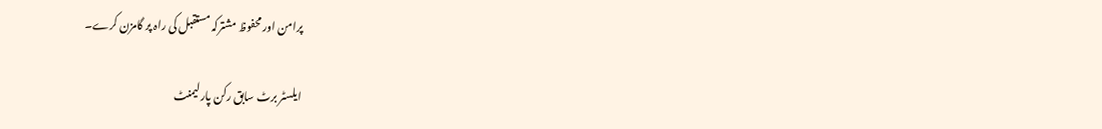پرامن اور محفوظ مشترکہ مستقبل کی راہ پر گامزن کرے۔

ایلسٹر برٹ سابق رکن پارلیمنٹ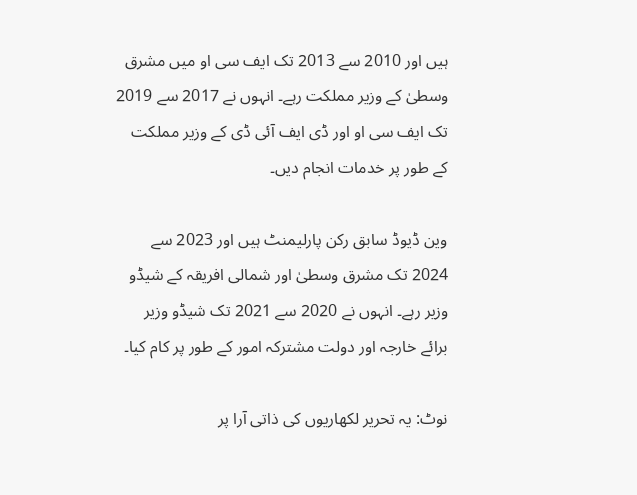ہیں اور 2010 سے 2013 تک ایف سی او میں مشرق وسطیٰ کے وزیر مملکت رہے۔ انہوں نے 2017 سے 2019 تک ایف سی او اور ڈی ایف آئی ڈی کے وزیر مملکت کے طور پر خدمات انجام دیں۔

وین ڈیوڈ سابق رکن پارلیمنٹ ہیں اور 2023 سے 2024 تک مشرق وسطیٰ اور شمالی افریقہ کے شیڈو وزیر رہے۔ انہوں نے 2020 سے 2021 تک شیڈو وزیر برائے خارجہ اور دولت مشترکہ امور کے طور پر کام کیا۔

نوٹ: یہ تحریر لکھاریوں کی ذاتی آرا پر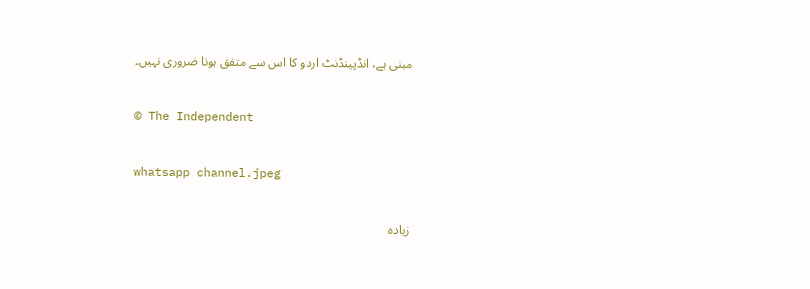مبنی ہے، انڈپینڈنٹ اردو کا اس سے متفق ہونا ضروری نہیں۔

© The Independent

whatsapp channel.jpeg

زیادہ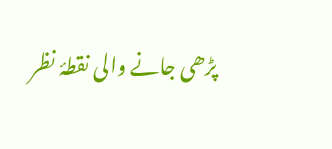پڑھی جانے والی نقطۂ نظر